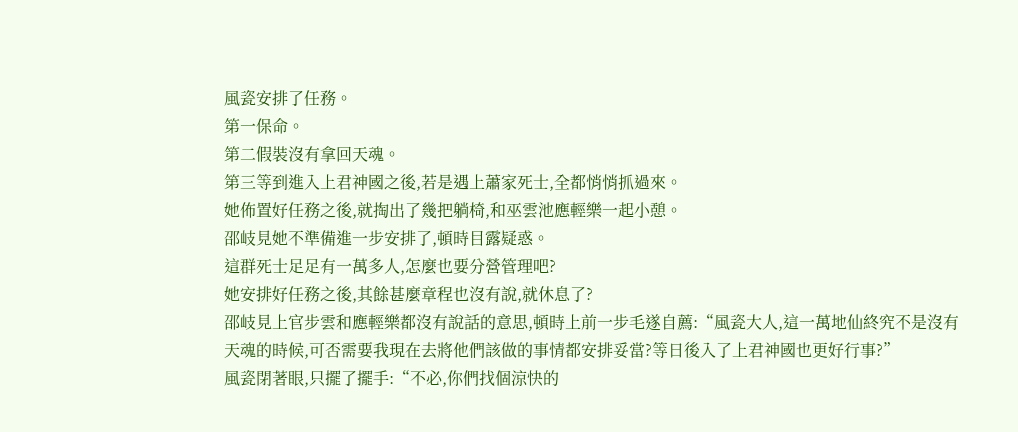風瓷安排了任務。
第一保命。
第二假裝沒有拿回天魂。
第三等到進入上君神國之後,若是遇上蕭家死士,全都悄悄抓過來。
她佈置好任務之後,就掏出了幾把躺椅,和巫雲池應輕樂一起小憩。
邵岐見她不準備進一步安排了,頓時目露疑惑。
這群死士足足有一萬多人,怎麼也要分營管理吧?
她安排好任務之後,其餘甚麼章程也沒有說,就休息了?
邵岐見上官步雲和應輕樂都沒有說話的意思,頓時上前一步毛遂自薦:“風瓷大人,這一萬地仙終究不是沒有天魂的時候,可否需要我現在去將他們該做的事情都安排妥當?等日後入了上君神國也更好行事?”
風瓷閉著眼,只擺了擺手:“不必,你們找個涼快的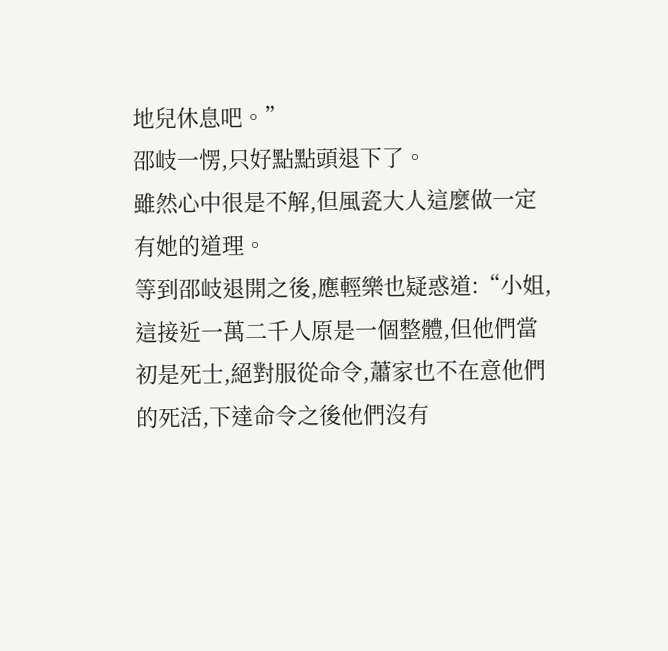地兒休息吧。”
邵岐一愣,只好點點頭退下了。
雖然心中很是不解,但風瓷大人這麼做一定有她的道理。
等到邵岐退開之後,應輕樂也疑惑道:“小姐,這接近一萬二千人原是一個整體,但他們當初是死士,絕對服從命令,蕭家也不在意他們的死活,下達命令之後他們沒有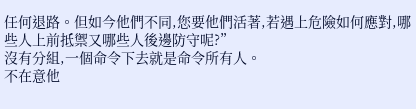任何退路。但如今他們不同,您要他們活著,若遇上危險如何應對,哪些人上前抵禦又哪些人後邊防守呢?”
沒有分組,一個命令下去就是命令所有人。
不在意他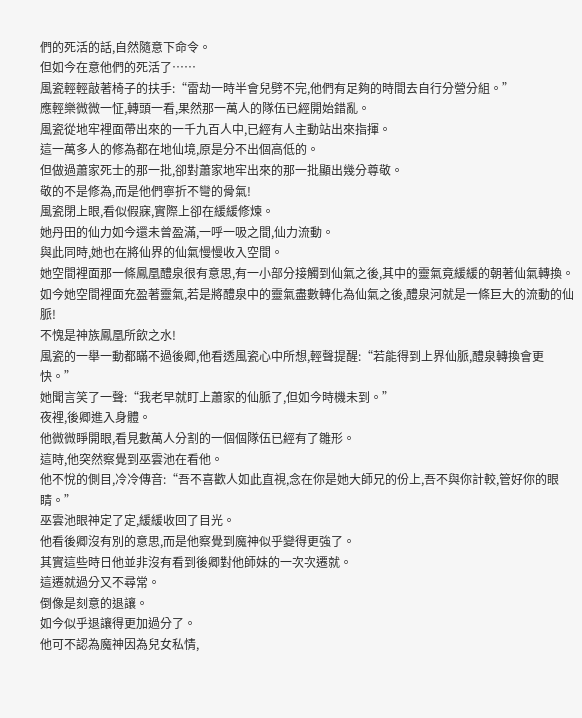們的死活的話,自然隨意下命令。
但如今在意他們的死活了……
風瓷輕輕敲著椅子的扶手:“雷劫一時半會兒劈不完,他們有足夠的時間去自行分營分組。”
應輕樂微微一怔,轉頭一看,果然那一萬人的隊伍已經開始錯亂。
風瓷從地牢裡面帶出來的一千九百人中,已經有人主動站出來指揮。
這一萬多人的修為都在地仙境,原是分不出個高低的。
但做過蕭家死士的那一批,卻對蕭家地牢出來的那一批顯出幾分尊敬。
敬的不是修為,而是他們寧折不彎的骨氣!
風瓷閉上眼,看似假寐,實際上卻在緩緩修煉。
她丹田的仙力如今還未曾盈滿,一呼一吸之間,仙力流動。
與此同時,她也在將仙界的仙氣慢慢收入空間。
她空間裡面那一條鳳凰醴泉很有意思,有一小部分接觸到仙氣之後,其中的靈氣竟緩緩的朝著仙氣轉換。
如今她空間裡面充盈著靈氣,若是將醴泉中的靈氣盡數轉化為仙氣之後,醴泉河就是一條巨大的流動的仙脈!
不愧是神族鳳凰所飲之水!
風瓷的一舉一動都瞞不過後卿,他看透風瓷心中所想,輕聲提醒:“若能得到上界仙脈,醴泉轉換會更快。”
她聞言笑了一聲:“我老早就盯上蕭家的仙脈了,但如今時機未到。”
夜裡,後卿進入身體。
他微微睜開眼,看見數萬人分割的一個個隊伍已經有了雛形。
這時,他突然察覺到巫雲池在看他。
他不悅的側目,冷冷傳音:“吾不喜歡人如此直視,念在你是她大師兄的份上,吾不與你計較,管好你的眼睛。”
巫雲池眼神定了定,緩緩收回了目光。
他看後卿沒有別的意思,而是他察覺到魔神似乎變得更強了。
其實這些時日他並非沒有看到後卿對他師妹的一次次遷就。
這遷就過分又不尋常。
倒像是刻意的退讓。
如今似乎退讓得更加過分了。
他可不認為魔神因為兒女私情,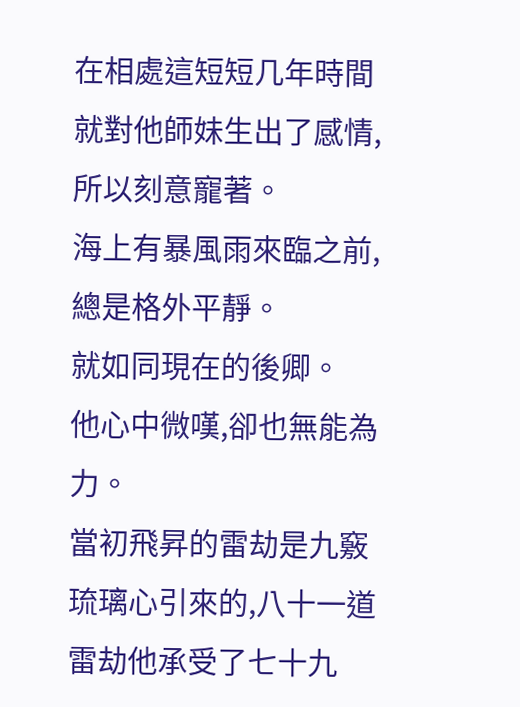在相處這短短几年時間就對他師妹生出了感情,所以刻意寵著。
海上有暴風雨來臨之前,總是格外平靜。
就如同現在的後卿。
他心中微嘆,卻也無能為力。
當初飛昇的雷劫是九竅琉璃心引來的,八十一道雷劫他承受了七十九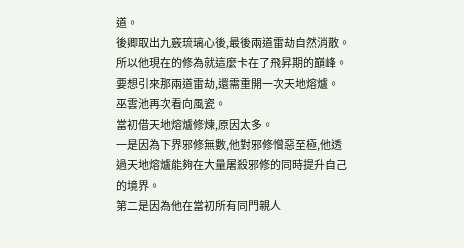道。
後卿取出九竅琉璃心後,最後兩道雷劫自然消散。
所以他現在的修為就這麼卡在了飛昇期的巔峰。
要想引來那兩道雷劫,還需重開一次天地熔爐。
巫雲池再次看向風瓷。
當初借天地熔爐修煉,原因太多。
一是因為下界邪修無數,他對邪修憎惡至極,他透過天地熔爐能夠在大量屠殺邪修的同時提升自己的境界。
第二是因為他在當初所有同門親人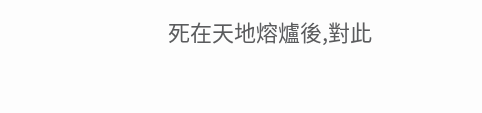死在天地熔爐後,對此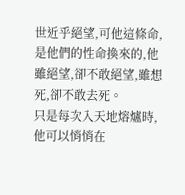世近乎絕望,可他這條命,是他們的性命換來的,他雖絕望,卻不敢絕望,雖想死,卻不敢去死。
只是每次入天地熔爐時,他可以悄悄在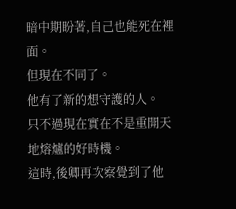暗中期盼著,自己也能死在裡面。
但現在不同了。
他有了新的想守護的人。
只不過現在實在不是重開天地熔爐的好時機。
這時,後卿再次察覺到了他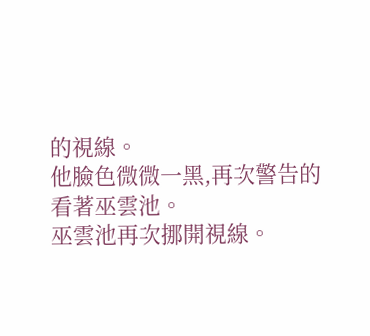的視線。
他臉色微微一黑,再次警告的看著巫雲池。
巫雲池再次挪開視線。